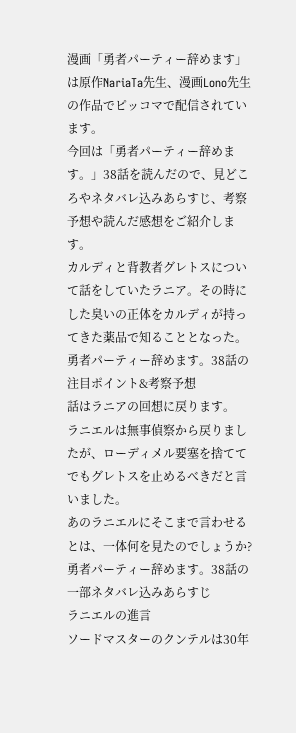漫画「勇者パーティー辞めます」は原作NariaTa先生、漫画Lono先生の作品でピッコマで配信されています。
今回は「勇者パーティー辞めます。」38話を読んだので、見どころやネタバレ込みあらすじ、考察予想や読んだ感想をご紹介します。
カルディと背教者グレトスについて話をしていたラニア。その時にした臭いの正体をカルディが持ってきた薬品で知ることとなった。
勇者パーティー辞めます。38話の注目ポイント&考察予想
話はラニアの回想に戻ります。
ラニエルは無事偵察から戻りましたが、ローディメル要塞を捨ててでもグレトスを止めるべきだと言いました。
あのラニエルにそこまで言わせるとは、一体何を見たのでしょうか?
勇者パーティー辞めます。38話の一部ネタバレ込みあらすじ
ラニエルの進言
ソードマスターのクンテルは30年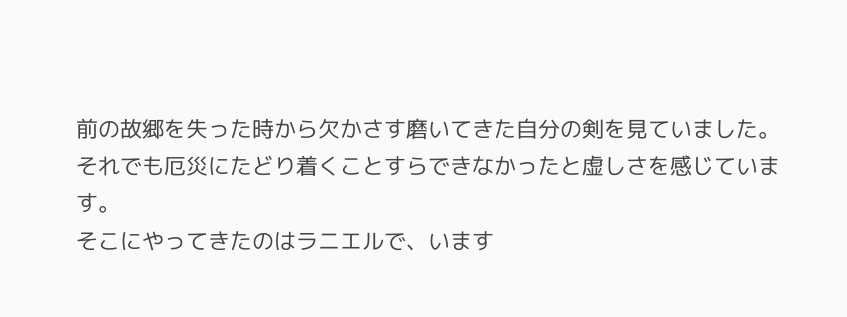前の故郷を失った時から欠かさす磨いてきた自分の剣を見ていました。
それでも厄災にたどり着くことすらできなかったと虚しさを感じています。
そこにやってきたのはラニエルで、います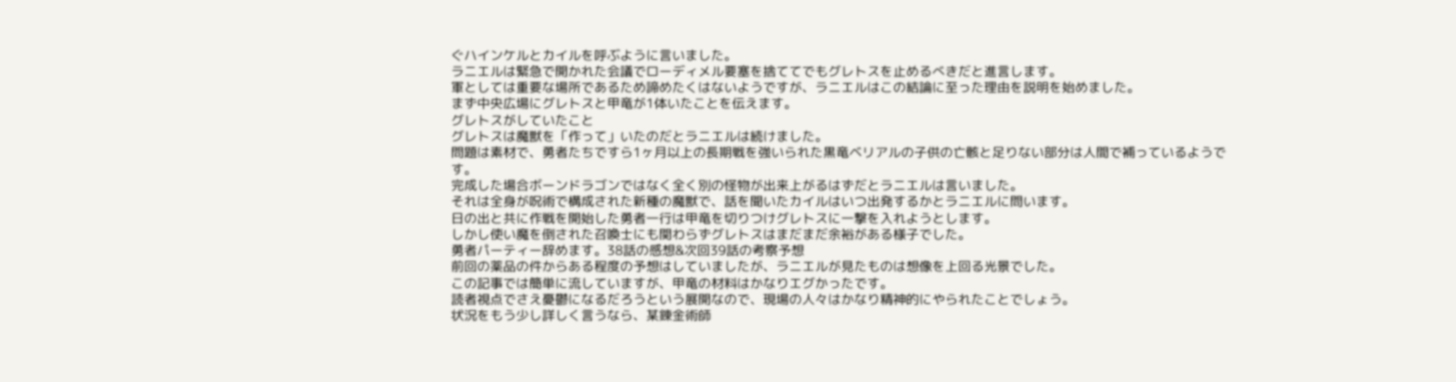ぐハインケルとカイルを呼ぶように言いました。
ラニエルは緊急で開かれた会議でローディメル要塞を捨ててでもグレトスを止めるべきだと進言します。
軍としては重要な場所であるため諦めたくはないようですが、ラニエルはこの結論に至った理由を説明を始めました。
まず中央広場にグレトスと甲竜が1体いたことを伝えます。
グレトスがしていたこと
グレトスは魔獣を「作って」いたのだとラニエルは続けました。
問題は素材で、勇者たちですら1ヶ月以上の長期戦を強いられた黒竜ベリアルの子供の亡骸と足りない部分は人間で補っているようです。
完成した場合ボーンドラゴンではなく全く別の怪物が出来上がるはずだとラニエルは言いました。
それは全身が呪術で構成された新種の魔獣で、話を聞いたカイルはいつ出発するかとラニエルに問います。
日の出と共に作戦を開始した勇者一行は甲竜を切りつけグレトスに一撃を入れようとします。
しかし使い魔を倒された召喚士にも関わらずグレトスはまだまだ余裕がある様子でした。
勇者パーティー辞めます。38話の感想&次回39話の考察予想
前回の薬品の件からある程度の予想はしていましたが、ラニエルが見たものは想像を上回る光景でした。
この記事では簡単に流していますが、甲竜の材料はかなりエグかったです。
読者視点でさえ憂鬱になるだろうという展開なので、現場の人々はかなり精神的にやられたことでしょう。
状況をもう少し詳しく言うなら、某錬金術師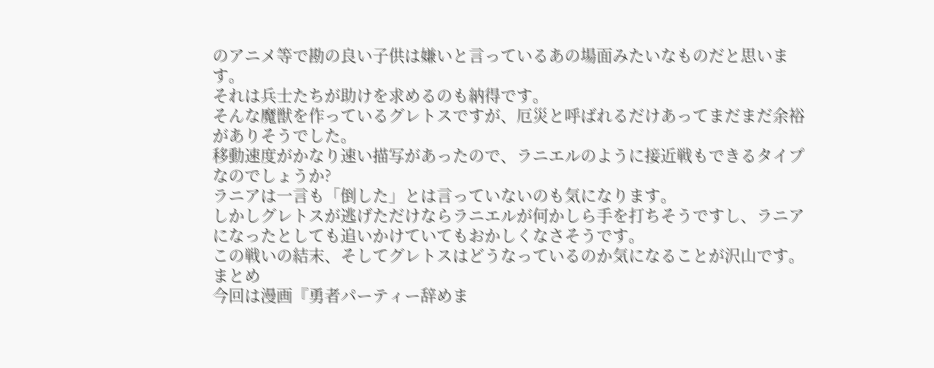のアニメ等で勘の良い子供は嫌いと言っているあの場面みたいなものだと思います。
それは兵士たちが助けを求めるのも納得です。
そんな魔獣を作っているグレトスですが、厄災と呼ばれるだけあってまだまだ余裕がありそうでした。
移動速度がかなり速い描写があったので、ラニエルのように接近戦もできるタイプなのでしょうか?
ラニアは一言も「倒した」とは言っていないのも気になります。
しかしグレトスが逃げただけならラニエルが何かしら手を打ちそうですし、ラニアになったとしても追いかけていてもおかしくなさそうです。
この戦いの結末、そしてグレトスはどうなっているのか気になることが沢山です。
まとめ
今回は漫画『勇者パーティー辞めま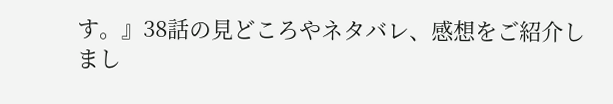す。』38話の見どころやネタバレ、感想をご紹介しまし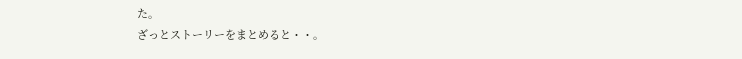た。
ざっとストーリーをまとめると・・。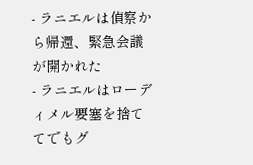- ラニエルは偵察から帰還、緊急会議が開かれた
- ラニエルはローディメル要塞を捨ててでもグ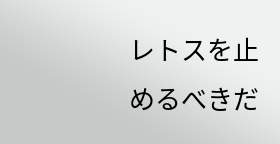レトスを止めるべきだ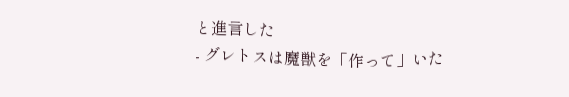と進言した
- グレトスは魔獣を「作って」いた